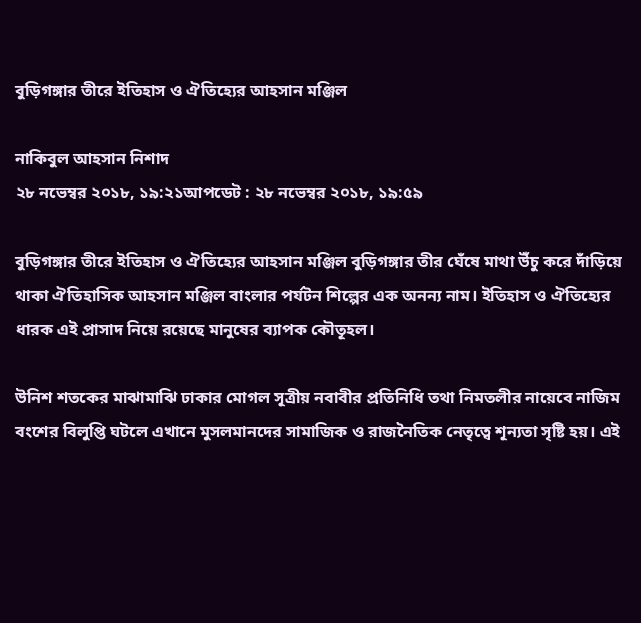বুড়িগঙ্গার তীরে ইতিহাস ও ঐতিহ্যের আহসান মঞ্জিল

নাকিবুল আহসান নিশাদ
২৮ নভেম্বর ২০১৮, ১৯:২১আপডেট : ২৮ নভেম্বর ২০১৮, ১৯:৫৯

বুড়িগঙ্গার তীরে ইতিহাস ও ঐতিহ্যের আহসান মঞ্জিল বুড়িগঙ্গার তীর ঘেঁষে মাথা উঁচু করে দাঁড়িয়ে থাকা ঐতিহাসিক আহসান মঞ্জিল বাংলার পর্যটন শিল্পের এক অনন্য নাম। ইতিহাস ও ঐতিহ্যের ধারক এই প্রাসাদ নিয়ে রয়েছে মানুষের ব্যাপক কৌতূহল।

উনিশ শতকের মাঝামাঝি ঢাকার মোগল সূত্রীয় নবাবীর প্রতিনিধি তথা নিমতলীর নায়েবে নাজিম বংশের বিলুপ্তি ঘটলে এখানে মুসলমানদের সামাজিক ও রাজনৈতিক নেতৃত্বে শূন্যতা সৃষ্টি হয়। এই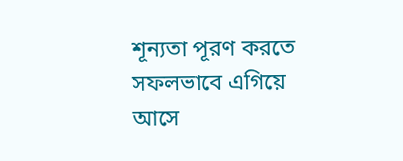শূন্যতা পূরণ করতে সফলভাবে এগিয়ে আসে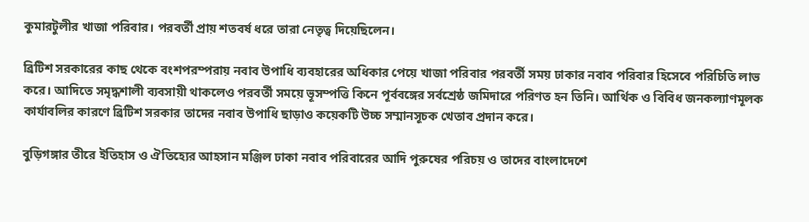কুমারটুলীর খাজা পরিবার। পরবর্তী প্রায় শতবর্ষ ধরে তারা নেতৃত্ব দিয়েছিলেন।

ব্রিটিশ সরকারের কাছ থেকে বংশপরম্পরায় নবাব উপাধি ব্যবহারের অধিকার পেয়ে খাজা পরিবার পরবর্তী সময় ঢাকার নবাব পরিবার হিসেবে পরিচিতি লাভ করে। আদিতে সমৃদ্ধশালী ব্যবসায়ী থাকলেও পরবর্তী সময়ে ভূসম্পত্তি কিনে পূর্ববঙ্গের সর্বশ্রেষ্ঠ জমিদারে পরিণত হন তিনি। আর্থিক ও বিবিধ জনকল্যাণমূলক কার্যাবলির কারণে ব্রিটিশ সরকার তাদের নবাব উপাধি ছাড়াও কয়েকটি উচ্চ সম্মানসূচক খেতাব প্রদান করে।

বুড়িগঙ্গার তীরে ইতিহাস ও ঐতিহ্যের আহসান মঞ্জিল ঢাকা নবাব পরিবারের আদি পুরুষের পরিচয় ও তাদের বাংলাদেশে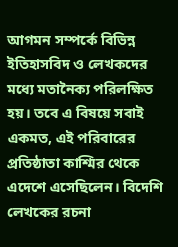আগমন সম্পর্কে বিভিন্ন ইতিহাসবিদ ও লেখকদের মধ্যে মতানৈক্য পরিলক্ষিত হয়। তবে এ বিষয়ে সবাই একমত, এই পরিবারের প্রতিষ্ঠাতা কাশ্মির থেকে এদেশে এসেছিলেন। বিদেশি লেখকের রচনা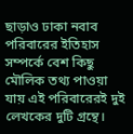ছাড়াও ঢাকা নবাব পরিবারের ইতিহাস সম্পর্কে বেশ কিছু মৌলিক তথ্য পাওয়া যায় এই পরিবারেরই দুই লেখকের দুটি গ্রন্থে।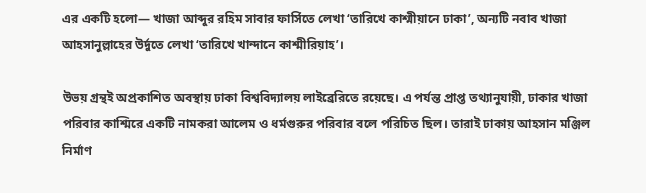এর একটি হলো— খাজা আব্দুর রহিম সাবার ফার্সিতে লেখা ‘তারিখে কাশ্মীয়ানে ঢাকা’, অন্যটি নবাব খাজা আহসানুল্লাহের উর্দুতে লেখা ‘তারিখে খান্দানে কাশ্মীরিয়াহ’।

উভয় গ্রন্থই অপ্রকাশিত অবস্থায় ঢাকা বিশ্ববিদ্যালয় লাইব্রেরিতে রয়েছে। এ পর্যন্ত প্রাপ্ত তথ্যানুযায়ী, ঢাকার খাজা পরিবার কাশ্মিরে একটি নামকরা আলেম ও ধর্মগুরুর পরিবার বলে পরিচিত ছিল। তারাই ঢাকায় আহসান মঞ্জিল নির্মাণ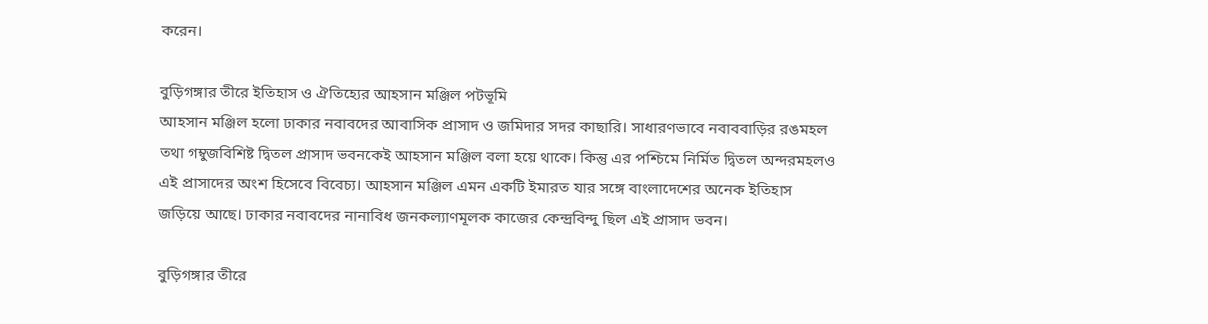করেন।

বুড়িগঙ্গার তীরে ইতিহাস ও ঐতিহ্যের আহসান মঞ্জিল পটভূমি
আহসান মঞ্জিল হলো ঢাকার নবাবদের আবাসিক প্রাসাদ ও জমিদার সদর কাছারি। সাধারণভাবে নবাববাড়ির রঙমহল তথা গম্বুজবিশিষ্ট দ্বিতল প্রাসাদ ভবনকেই আহসান মঞ্জিল বলা হয়ে থাকে। কিন্তু এর পশ্চিমে নির্মিত দ্বিতল অন্দরমহলও এই প্রাসাদের অংশ হিসেবে বিবেচ্য। আহসান মঞ্জিল এমন একটি ইমারত যার সঙ্গে বাংলাদেশের অনেক ইতিহাস জড়িয়ে আছে। ঢাকার নবাবদের নানাবিধ জনকল্যাণমূলক কাজের কেন্দ্রবিন্দু ছিল এই প্রাসাদ ভবন।

বুড়িগঙ্গার তীরে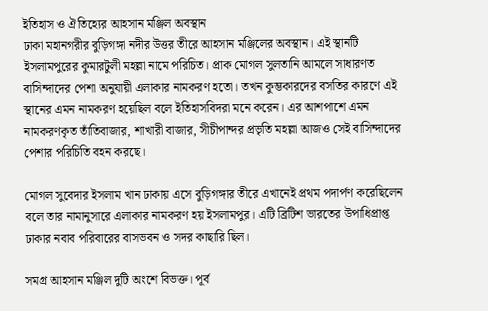ইতিহাস ও ঐতিহ্যের আহসান মঞ্জিল অবস্থান
ঢাকা মহানগরীর বুড়িগঙ্গা নদীর উত্তর তীরে আহসান মঞ্জিলের অবস্থান। এই স্থানটি ইসলামপুরের কুমারটুলী মহল্লা নামে পরিচিত। প্রাক মোগল সুলতানি আমলে সাধারণত বাসিন্দাদের পেশা অনুযায়ী এলাকার নামকরণ হতো। তখন কুম্ভকারদের বসতির কারণে এই স্থানের এমন নামকরণ হয়েছিল বলে ইতিহাসবিদরা মনে করেন। এর আশপাশে এমন নামকরণকৃত তাঁতিবাজার, শাখারী বাজার, সীচীপান্দর প্রভৃতি মহল্লা আজও সেই বাসিন্দাদের পেশার পরিচিতি বহন করছে।

মোগল সুবেদার ইসলাম খান ঢাকায় এসে বুড়িগঙ্গার তীরে এখানেই প্রথম পদার্পণ করেছিলেন বলে তার নামানুসারে এলাকার নামকরণ হয় ইসলামপুর। এটি ব্রিটিশ ভারতের উপাধিপ্রাপ্ত ঢাকার নবাব পরিবারের বাসভবন ও সদর কাছারি ছিল।

সমগ্র আহসান মঞ্জিল দুটি অংশে বিভক্ত। পূর্ব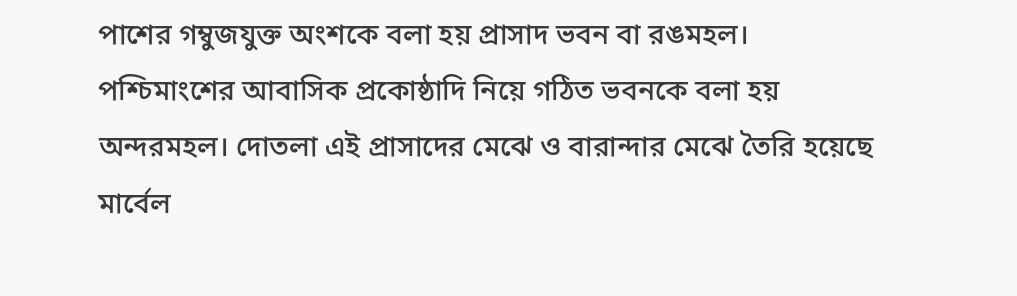পাশের গম্বুজযুক্ত অংশকে বলা হয় প্রাসাদ ভবন বা রঙমহল। পশ্চিমাংশের আবাসিক প্রকোষ্ঠাদি নিয়ে গঠিত ভবনকে বলা হয় অন্দরমহল। দোতলা এই প্রাসাদের মেঝে ও বারান্দার মেঝে তৈরি হয়েছে মার্বেল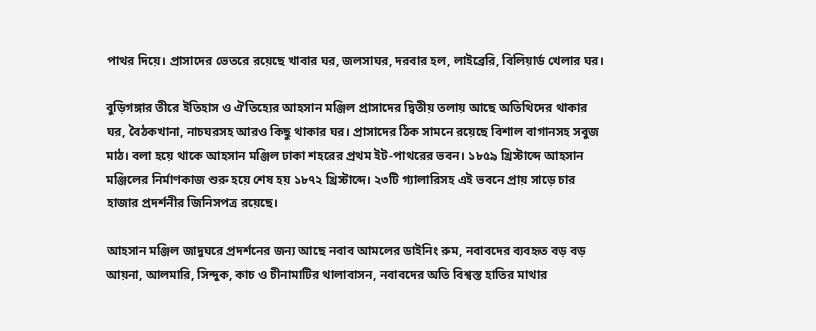পাথর দিয়ে। প্রাসাদের ভেতরে রয়েছে খাবার ঘর, জলসাঘর, দরবার হল, লাইব্রেরি, বিলিয়ার্ড খেলার ঘর।

বুড়িগঙ্গার তীরে ইতিহাস ও ঐতিহ্যের আহসান মঞ্জিল প্রাসাদের দ্বিতীয় তলায় আছে অতিথিদের থাকার ঘর, বৈঠকখানা, নাচঘরসহ আরও কিছু থাকার ঘর। প্রাসাদের ঠিক সামনে রয়েছে বিশাল বাগানসহ সবুজ মাঠ। বলা হয়ে থাকে আহসান মঞ্জিল ঢাকা শহরের প্রথম ইট-পাথরের ভবন। ১৮৫৯ খ্রিস্টাব্দে আহসান মঞ্জিলের নির্মাণকাজ শুরু হয়ে শেষ হয় ১৮৭২ খ্রিস্টাব্দে। ২৩টি গ্যালারিসহ এই ভবনে প্রায় সাড়ে চার হাজার প্রদর্শনীর জিনিসপত্র রয়েছে।

আহসান মঞ্জিল জাদুঘরে প্রদর্শনের জন্য আছে নবাব আমলের ডাইনিং রুম, নবাবদের ব্যবহৃত বড় বড় আয়না, আলমারি, সিন্দুক, কাচ ও চীনামাটির থালাবাসন, নবাবদের অতি বিশ্বস্ত হাতির মাথার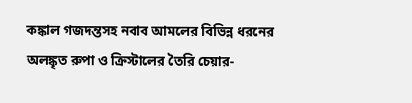কঙ্কাল গজদন্তসহ নবাব আমলের বিভিন্ন ধরনের অলঙ্কৃত রুপা ও ক্রিস্টালের তৈরি চেয়ার-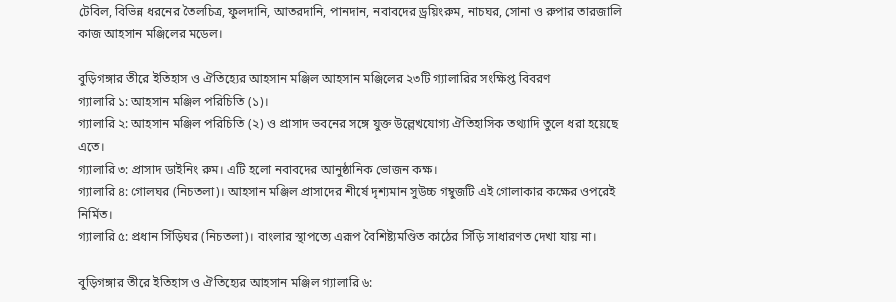টেবিল, বিভিন্ন ধরনের তৈলচিত্র, ফুলদানি, আতরদানি, পানদান, নবাবদের ড্রয়িংরুম, নাচঘর, সোনা ও রুপার তারজালি কাজ আহসান মঞ্জিলের মডেল।

বুড়িগঙ্গার তীরে ইতিহাস ও ঐতিহ্যের আহসান মঞ্জিল আহসান মঞ্জিলের ২৩টি গ্যালারির সংক্ষিপ্ত বিবরণ
গ্যালারি ১: আহসান মঞ্জিল পরিচিতি (১)।
গ্যালারি ২: আহসান মঞ্জিল পরিচিতি (২) ও প্রাসাদ ভবনের সঙ্গে যুক্ত উল্লেখযোগ্য ঐতিহাসিক তথ্যাদি তুলে ধরা হয়েছে এতে।
গ্যালারি ৩: প্রাসাদ ডাইনিং রুম। এটি হলো নবাবদের আনুষ্ঠানিক ভোজন কক্ষ।
গ্যালারি ৪: গোলঘর (নিচতলা)। আহসান মঞ্জিল প্রাসাদের শীর্ষে দৃশ্যমান সুউচ্চ গম্বুজটি এই গোলাকার কক্ষের ওপরেই নির্মিত।
গ্যালারি ৫: প্রধান সিঁড়িঘর (নিচতলা)। বাংলার স্থাপত্যে এরূপ বৈশিষ্ট্যমণ্ডিত কাঠের সিঁড়ি সাধারণত দেখা যায় না।

বুড়িগঙ্গার তীরে ইতিহাস ও ঐতিহ্যের আহসান মঞ্জিল গ্যালারি ৬: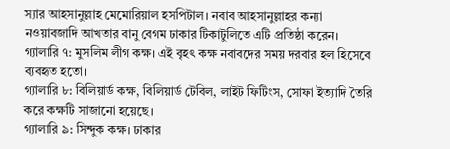স্যার আহসানুল্লাহ মেমোরিয়াল হসপিটাল। নবাব আহসানুল্লাহর কন্যা নওয়াবজাদি আখতার বানু বেগম ঢাকার টিকাটুলিতে এটি প্রতিষ্ঠা করেন।
গ্যালারি ৭: মুসলিম লীগ কক্ষ। এই বৃহৎ কক্ষ নবাবদের সময় দরবার হল হিসেবে ব্যবহৃত হতো।
গ্যালারি ৮: বিলিয়ার্ড কক্ষ, বিলিয়ার্ড টেবিল, লাইট ফিটিংস, সোফা ইত্যাদি তৈরি করে কক্ষটি সাজানো হয়েছে।
গ্যালারি ৯: সিন্দুক কক্ষ। ঢাকার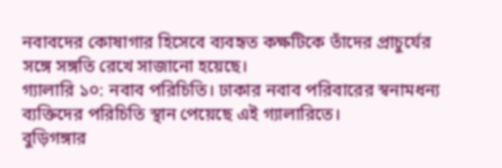নবাবদের কোষাগার হিসেবে ব্যবহৃত কক্ষটিকে তাঁদের প্রাচুর্যের সঙ্গে সঙ্গতি রেখে সাজানো হয়েছে।
গ্যালারি ১০: নবাব পরিচিতি। ঢাকার নবাব পরিবারের স্বনামধন্য ব্যক্তিদের পরিচিতি স্থান পেয়েছে এই গ্যালারিতে।
বুড়িগঙ্গার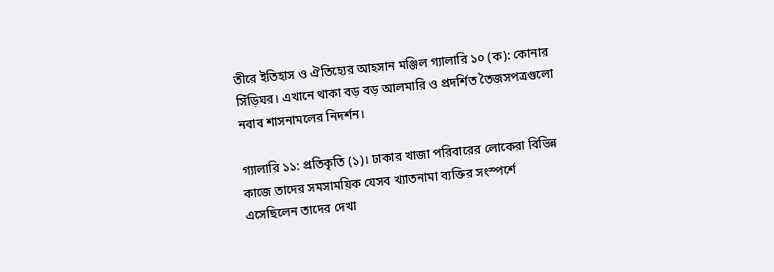তীরে ইতিহাস ও ঐতিহ্যের আহসান মঞ্জিল গ্যালারি ১০ (ক): কোনার সিঁড়িঘর। এখানে থাকা বড় বড় আলমারি ও প্রদর্শিত তৈজসপত্রগুলো নবাব শাসনামলের নিদর্শন।

গ্যালারি ১১: প্রতিকৃতি (১)। ঢাকার খাজা পরিবারের লোকেরা বিভিন্ন কাজে তাদের সমসাময়িক যেসব খ্যাতনামা ব্যক্তির সংস্পর্শে এসেছিলেন তাদের দেখা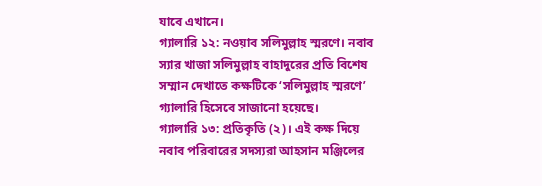যাবে এখানে।
গ্যালারি ১২: নওয়াব সলিমুল্লাহ স্মরণে। নবাব স্যার খাজা সলিমুল্লাহ বাহাদুরের প্রতি বিশেষ সম্মান দেখাতে কক্ষটিকে ‘সলিমুল্লাহ স্মরণে’ গ্যালারি হিসেবে সাজানো হয়েছে।
গ্যালারি ১৩: প্রতিকৃতি (২)। এই কক্ষ দিয়ে নবাব পরিবারের সদস্যরা আহসান মঞ্জিলের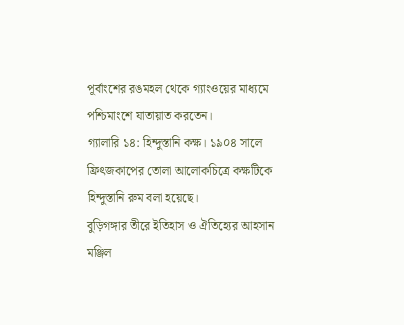পূর্বাংশের রঙমহল থেকে গ্যাংওয়ের মাধ্যমে পশ্চিমাংশে যাতায়াত করতেন।
গ্যালারি ১৪: হিন্দুস্তানি কক্ষ। ১৯০৪ সালে ফ্রিৎজকাপের তোলা আলোকচিত্রে কক্ষটিকে হিন্দুস্তানি রুম বলা হয়েছে।
বুড়িগঙ্গার তীরে ইতিহাস ও ঐতিহ্যের আহসান মঞ্জিল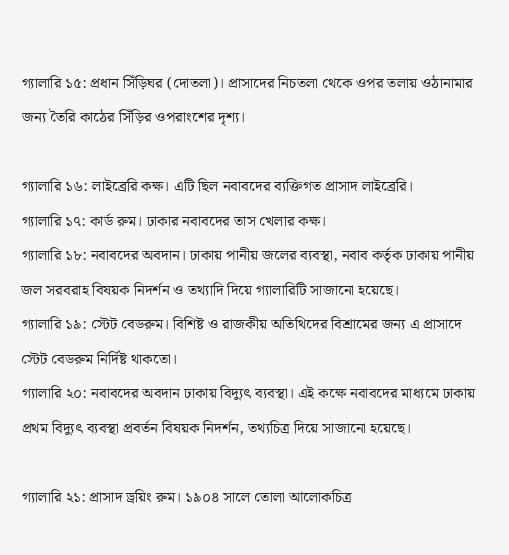গ্যালারি ১৫: প্রধান সিঁড়িঘর (দোতলা)। প্রাসাদের নিচতলা থেকে ওপর তলায় ওঠানামার জন্য তৈরি কাঠের সিঁড়ির ওপরাংশের দৃশ্য।

গ্যালারি ১৬: লাইব্রেরি কক্ষ। এটি ছিল নবাবদের ব্যক্তিগত প্রাসাদ লাইব্রেরি।
গ্যালারি ১৭: কার্ড রুম। ঢাকার নবাবদের তাস খেলার কক্ষ।
গ্যালারি ১৮: নবাবদের অবদান। ঢাকায় পানীয় জলের ব্যবস্থা, নবাব কর্তৃক ঢাকায় পানীয় জল সরবরাহ বিষয়ক নিদর্শন ও তথ্যাদি দিয়ে গ্যালারিটি সাজানো হয়েছে।
গ্যালারি ১৯: স্টেট বেডরুম। বিশিষ্ট ও রাজকীয় অতিথিদের বিশ্রামের জন্য এ প্রাসাদে স্টেট বেডরুম নির্দিষ্ট থাকতো।
গ্যালারি ২০: নবাবদের অবদান ঢাকায় বিদ্যুৎ ব্যবস্থা। এই কক্ষে নবাবদের মাধ্যমে ঢাকায় প্রথম বিদ্যুৎ ব্যবস্থা প্রবর্তন বিষয়ক নিদর্শন, তথ্যচিত্র দিয়ে সাজানো হয়েছে।

গ্যালারি ২১: প্রাসাদ ড্রয়িং রুম। ১৯০৪ সালে তোলা আলোকচিত্র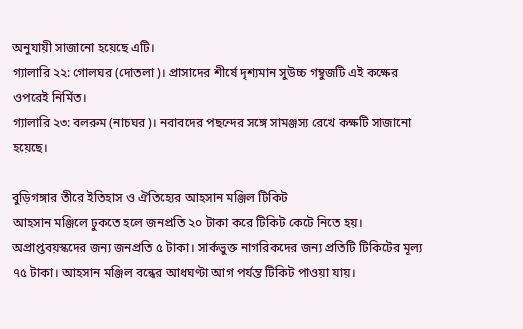অনুযায়ী সাজানো হয়েছে এটি।
গ্যালারি ২২: গোলঘর (দোতলা)। প্রাসাদের শীর্ষে দৃশ্যমান সুউচ্চ গম্বুজটি এই কক্ষের ওপরেই নির্মিত।
গ্যালারি ২৩: বলরুম (নাচঘর)। নবাবদের পছন্দের সঙ্গে সামঞ্জস্য রেখে কক্ষটি সাজানো হয়েছে।

বুড়িগঙ্গার তীরে ইতিহাস ও ঐতিহ্যের আহসান মঞ্জিল টিকিট
আহসান মঞ্জিলে ঢুকতে হলে জনপ্রতি ২০ টাকা করে টিকিট কেটে নিতে হয়। অপ্রাপ্তবয়স্কদের জন্য জনপ্রতি ৫ টাকা। সার্কভুক্ত নাগরিকদের জন্য প্রতিটি টিকিটের মূল্য ৭৫ টাকা। আহসান মঞ্জিল বন্ধের আধঘণ্টা আগ পর্যন্ত টিকিট পাওয়া যায়।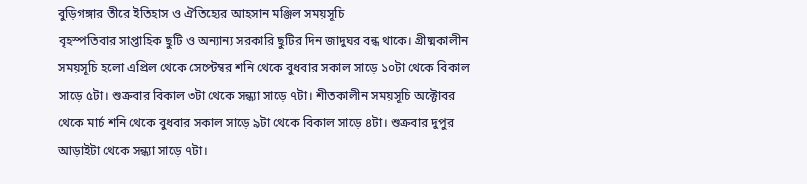বুড়িগঙ্গার তীরে ইতিহাস ও ঐতিহ্যের আহসান মঞ্জিল সময়সূচি
বৃহস্পতিবার সাপ্তাহিক ছুটি ও অন্যান্য সরকারি ছুটির দিন জাদুঘর বন্ধ থাকে। গ্রীষ্মকালীন সময়সূচি হলো এপ্রিল থেকে সেপ্টেম্বর শনি থেকে বুধবার সকাল সাড়ে ১০টা থেকে বিকাল সাড়ে ৫টা। শুক্রবার বিকাল ৩টা থেকে সন্ধ্যা সাড়ে ৭টা। শীতকালীন সময়সূচি অক্টোবর থেকে মার্চ শনি থেকে বুধবার সকাল সাড়ে ৯টা থেকে বিকাল সাড়ে ৪টা। শুক্রবার দুপুর আড়াইটা থেকে সন্ধ্যা সাড়ে ৭টা।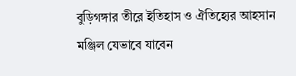বুড়িগঙ্গার তীরে ইতিহাস ও ঐতিহ্যের আহসান মঞ্জিল যেভাবে যাবেন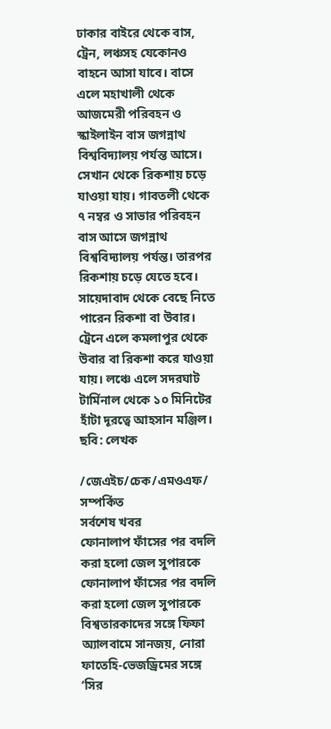ঢাকার বাইরে থেকে বাস, ট্রেন, লঞ্চসহ যেকোনও বাহনে আসা যাবে। বাসে এলে মহাখালী থেকে আজমেরী পরিবহন ও স্কাইলাইন বাস জগন্নাথ বিশ্ববিদ্যালয় পর্যন্ত আসে। সেখান থেকে রিকশায় চড়ে যাওয়া যায়। গাবতলী থেকে ৭ নম্বর ও সাভার পরিবহন বাস আসে জগন্নাথ বিশ্ববিদ্যালয় পর্যন্ত। তারপর রিকশায় চড়ে যেতে হবে। সায়েদাবাদ থেকে বেছে নিতে পারেন রিকশা বা উবার। ট্রেনে এলে কমলাপুর থেকে উবার বা রিকশা করে যাওয়া যায়। লঞ্চে এলে সদরঘাট টার্মিনাল থেকে ১০ মিনিটের হাঁটা দূরত্বে আহসান মঞ্জিল।
ছবি: লেখক

/জেএইচ/চেক/এমওএফ/
সম্পর্কিত
সর্বশেষ খবর
ফোনালাপ ফাঁসের পর বদলি করা হলো জেল সুপারকে
ফোনালাপ ফাঁসের পর বদলি করা হলো জেল সুপারকে
বিশ্বতারকাদের সঙ্গে ফিফা অ্যালবামে সানজয়, নোরা ফাতেহি-ভেজড্রিমের সঙ্গে ‘সির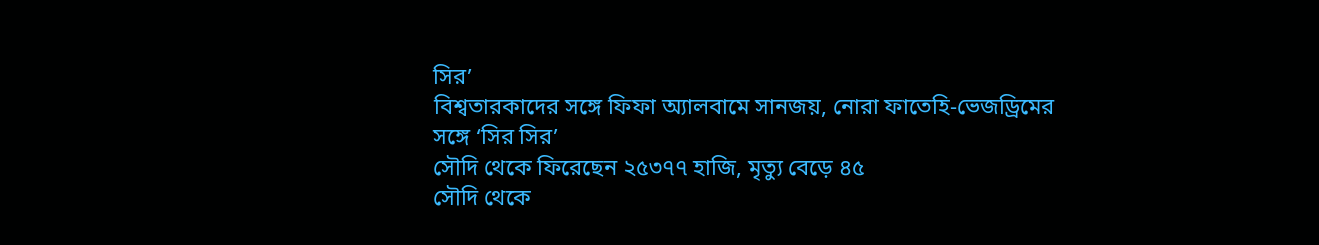সির’
বিশ্বতারকাদের সঙ্গে ফিফা অ্যালবামে সানজয়, নোরা ফাতেহি-ভেজড্রিমের সঙ্গে ‘সির সির’
সৌদি থেকে ফিরেছেন ২৫৩৭৭ হাজি, মৃত্যু বেড়ে ৪৫
সৌদি থেকে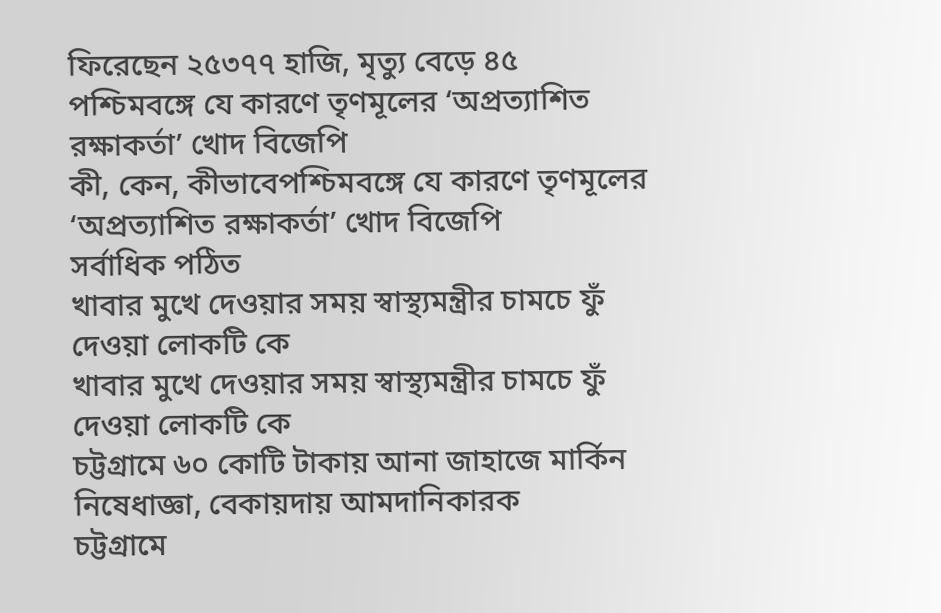ফিরেছেন ২৫৩৭৭ হাজি, মৃত্যু বেড়ে ৪৫
পশ্চিমবঙ্গে যে কারণে তৃণমূলের ‘অপ্রত্যাশিত রক্ষাকর্তা’ খোদ বিজেপি
কী, কেন, কীভাবেপশ্চিমবঙ্গে যে কারণে তৃণমূলের ‘অপ্রত্যাশিত রক্ষাকর্তা’ খোদ বিজেপি
সর্বাধিক পঠিত
খাবার মুখে দেওয়ার সময় স্বাস্থ্যমন্ত্রীর চামচে ফুঁ দেওয়া লোকটি কে
খাবার মুখে দেওয়ার সময় স্বাস্থ্যমন্ত্রীর চামচে ফুঁ দেওয়া লোকটি কে
চট্টগ্রামে ৬০ কোটি টাকায় আনা জাহাজে মার্কিন নিষেধাজ্ঞা, বেকায়দায় আমদানিকারক
চট্টগ্রামে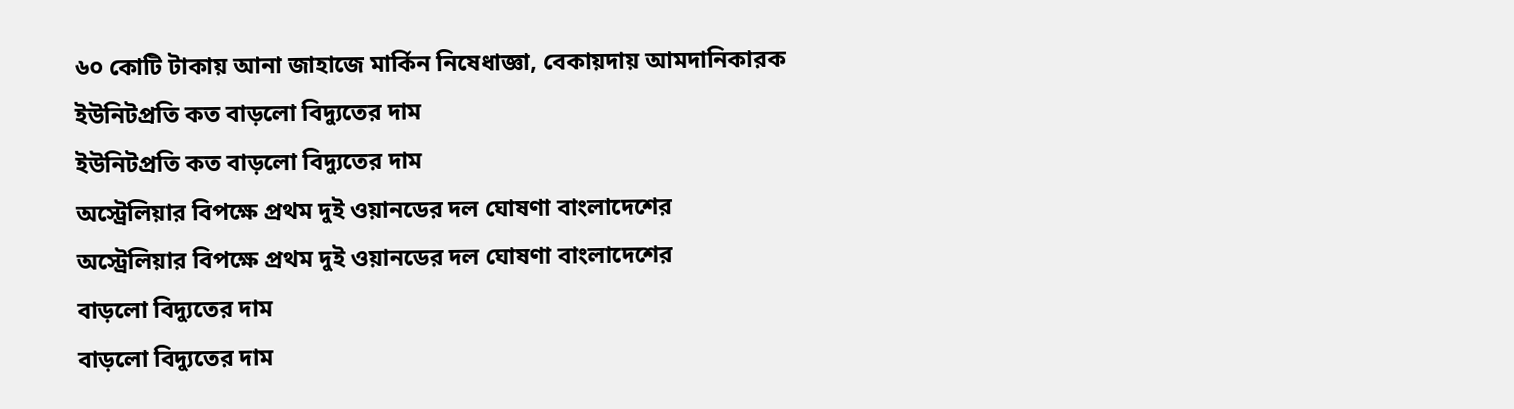৬০ কোটি টাকায় আনা জাহাজে মার্কিন নিষেধাজ্ঞা, বেকায়দায় আমদানিকারক
ইউনিটপ্রতি কত বাড়লো বিদ্যুতের দাম
ইউনিটপ্রতি কত বাড়লো বিদ্যুতের দাম
অস্ট্রেলিয়ার বিপক্ষে প্রথম দুই ওয়ানডের দল ঘোষণা বাংলাদেশের
অস্ট্রেলিয়ার বিপক্ষে প্রথম দুই ওয়ানডের দল ঘোষণা বাংলাদেশের
বাড়লো বিদ্যুতের দাম
বাড়লো বিদ্যুতের দাম